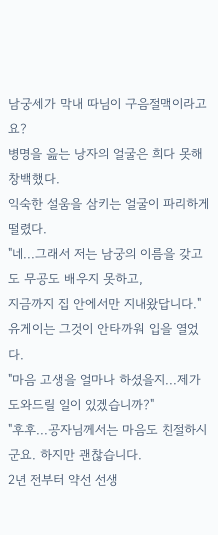남궁세가 막내 따님이 구음절맥이라고요?
병명을 읊는 낭자의 얼굴은 희다 못해 창백했다.
익숙한 설움을 삼키는 얼굴이 파리하게 떨렸다.
"네...그래서 저는 남궁의 이름을 갖고도 무공도 배우지 못하고,
지금까지 집 안에서만 지내왔답니다."
유게이는 그것이 안타까워 입을 열었다.
"마음 고생을 얼마나 하셨을지...제가 도와드릴 일이 있겠습니까?"
"후후...공자님께서는 마음도 친절하시군요. 하지만 괜찮습니다.
2년 전부터 약선 선생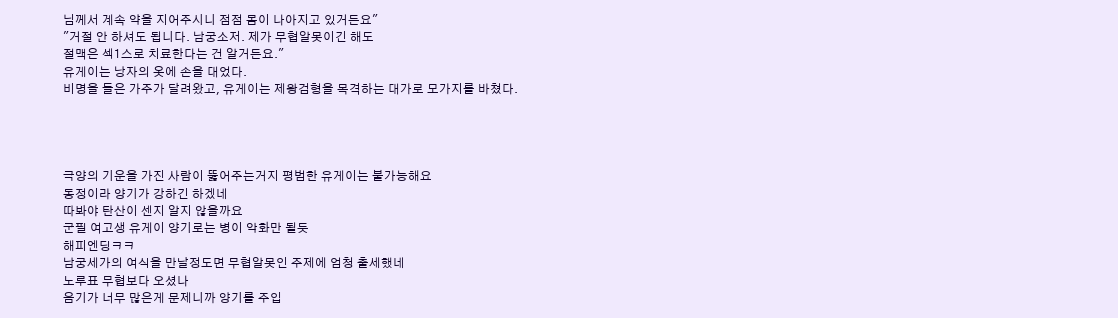님께서 계속 약을 지어주시니 점점 몸이 나아지고 있거든요"
"거절 안 하셔도 됩니다. 남궁소저. 제가 무협알못이긴 해도
절맥은 섹1스로 치료한다는 건 알거든요."
유게이는 낭자의 옷에 손을 대었다.
비명을 들은 가주가 달려왔고, 유게이는 제왕검형을 목격하는 대가로 모가지를 바쳤다.




극양의 기운을 가진 사람이 뚫어주는거지 평범한 유게이는 불가능해요
동정이라 양기가 강하긴 하겠네
따봐야 탄산이 센지 알지 않을까요
군필 여고생 유게이 양기로는 병이 악화만 될듯
해피엔딩ㅋㅋ
남궁세가의 여식을 만날정도면 무협알못인 주제에 엄청 출세했네
노루표 무협보다 오셨나
음기가 너무 많은게 문제니까 양기를 주입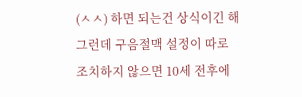(ㅅㅅ) 하면 되는건 상식이긴 해
그런데 구음절맥 설정이 따로 조치하지 않으면 10세 전후에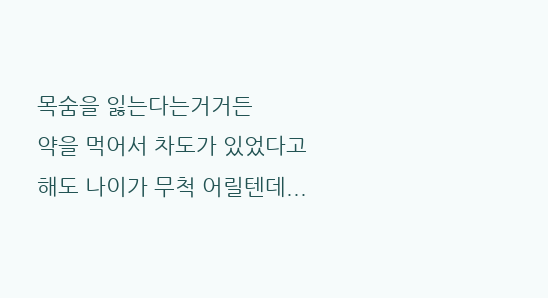목숨을 잃는다는거거든
약을 먹어서 차도가 있었다고 해도 나이가 무척 어릴텐데...